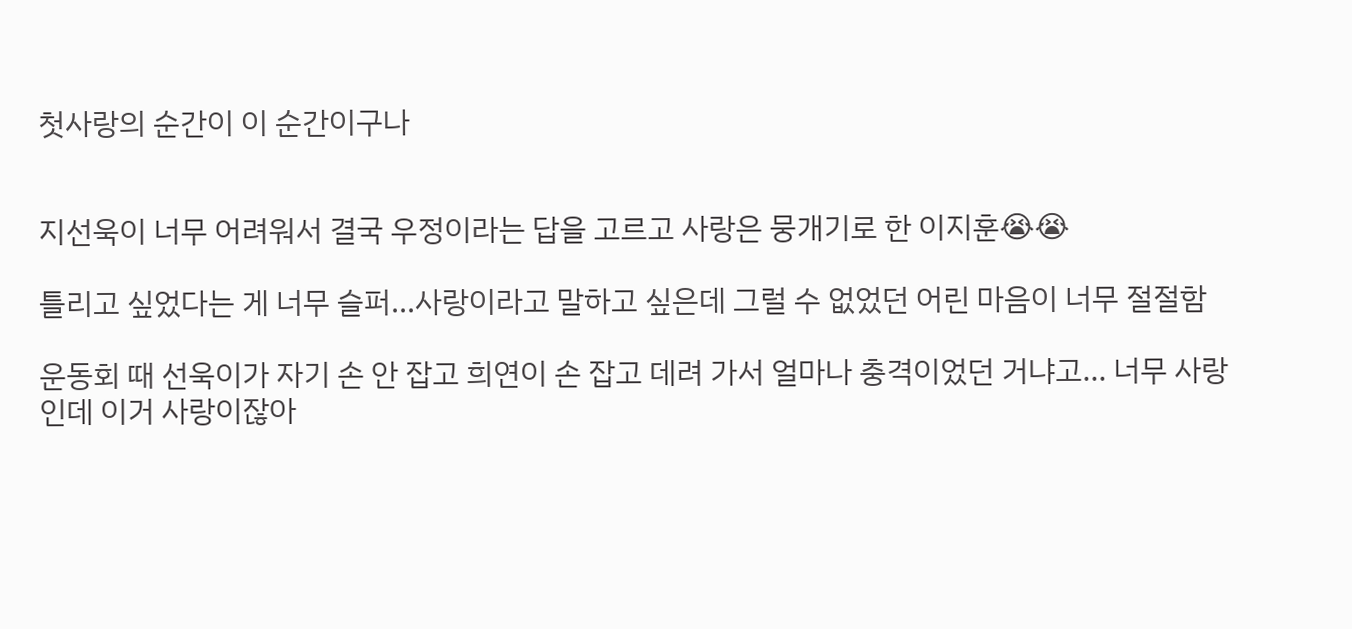첫사랑의 순간이 이 순간이구나


지선욱이 너무 어려워서 결국 우정이라는 답을 고르고 사랑은 뭉개기로 한 이지훈😭😭

틀리고 싶었다는 게 너무 슬퍼...사랑이라고 말하고 싶은데 그럴 수 없었던 어린 마음이 너무 절절함

운동회 때 선욱이가 자기 손 안 잡고 희연이 손 잡고 데려 가서 얼마나 충격이었던 거냐고... 너무 사랑인데 이거 사랑이잖아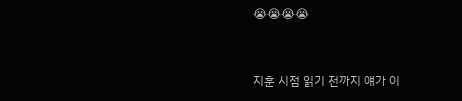😭😭😭😭


지훈 시점 읽기 전까지 얘가 이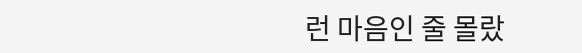런 마음인 줄 몰랐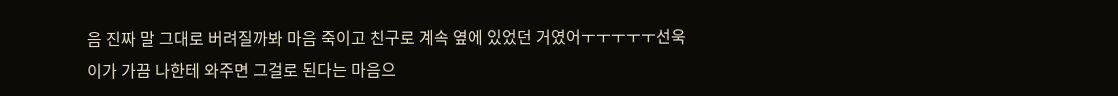음 진짜 말 그대로 버려질까봐 마음 죽이고 친구로 계속 옆에 있었던 거였어ㅜㅜㅜㅜㅜ선욱이가 가끔 나한테 와주면 그걸로 된다는 마음으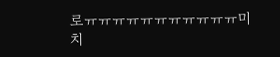로ㅠㅠㅠㅠㅠㅠㅠㅠㅠㅠㅠ미치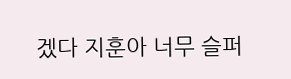겠다 지훈아 너무 슬퍼